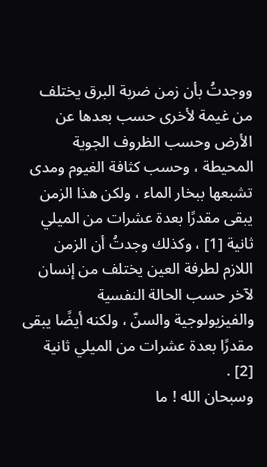ووجدتُ بأن زمن ضربة البرق يختلف من غيمة لأخرى حسب بعدها عن الأرض وحسب الظروف الجوية المحيطة ، وحسب كثافة الغيوم ومدى تشبعها ببخار الماء ، ولكن هذا الزمن يبقى مقدرًا بعدة عشرات من الميلي ثانية [1] ، وكذلك وجدتُ أن الزمن اللازم لطرفة العين يختلف من إنسان لآخر حسب الحالة النفسية والفيزيولوجية والسنّ ، ولكنه أيضًا يبقى مقدرًا بعدة عشرات من الميلي ثانية [2] .
وسبحان الله ! ما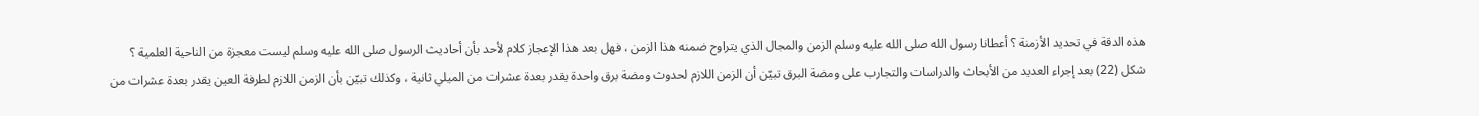هذه الدقة في تحديد الأزمنة ؟ أعطانا رسول الله صلى الله عليه وسلم الزمن والمجال الذي يتراوح ضمنه هذا الزمن ، فهل بعد هذا الإعجاز كلام لأحد بأن أحاديث الرسول صلى الله عليه وسلم ليست معجزة من الناحية العلمية ؟
شكل (22) بعد إجراء العديد من الأبحاث والدراسات والتجارب على ومضة البرق تبيّن أن الزمن اللازم لحدوث ومضة برق واحدة يقدر بعدة عشرات من الميلي ثانية ، وكذلك تبيّن بأن الزمن اللازم لطرفة العين يقدر بعدة عشرات من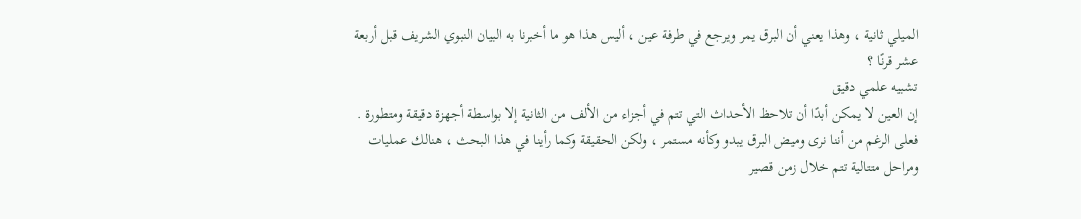الميلي ثانية ، وهذا يعني أن البرق يمر ويرجع في طرفة عين ، أليس هذا هو ما أخبرنا به البيان النبوي الشريف قبل أربعة عشر قرنًا ؟
تشبيه علمي دقيق
إن العين لا يمكن أبدًا أن تلاحظ الأحداث التي تتم في أجزاء من الألف من الثانية إلا بواسطة أجهزة دقيقة ومتطورة .
فعلى الرغم من أننا نرى وميض البرق يبدو وكأنه مستمر ، ولكن الحقيقة وكما رأينا في هذا البحث ، هنالك عمليات ومراحل متتالية تتم خلال زمن قصير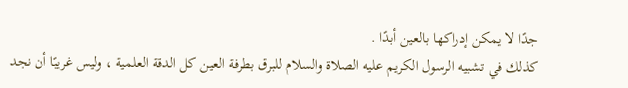جدًا لا يمكن إدراكها بالعين أبدًا .
كذلك في تشبيه الرسول الكريم عليه الصلاة والسلام للبرق بطرفة العين كل الدقة العلمية ، وليس غريبًا أن نجد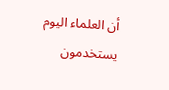أن العلماء اليوم يستخدمون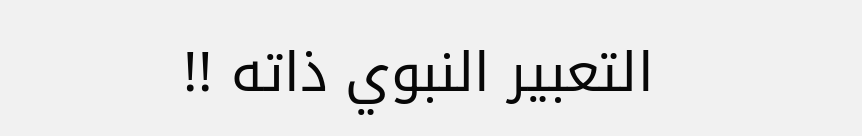التعبير النبوي ذاته !!